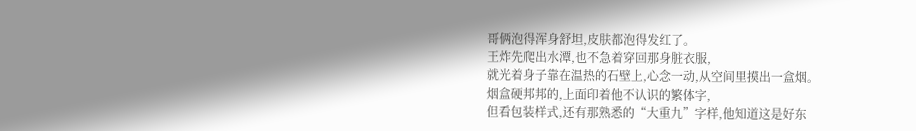哥俩泡得浑身舒坦,皮肤都泡得发红了。
王炸先爬出水潭,也不急着穿回那身脏衣服,
就光着身子靠在温热的石壁上,心念一动,从空间里摸出一盒烟。
烟盒硬邦邦的,上面印着他不认识的繁体字,
但看包装样式,还有那熟悉的“大重九”字样,他知道这是好东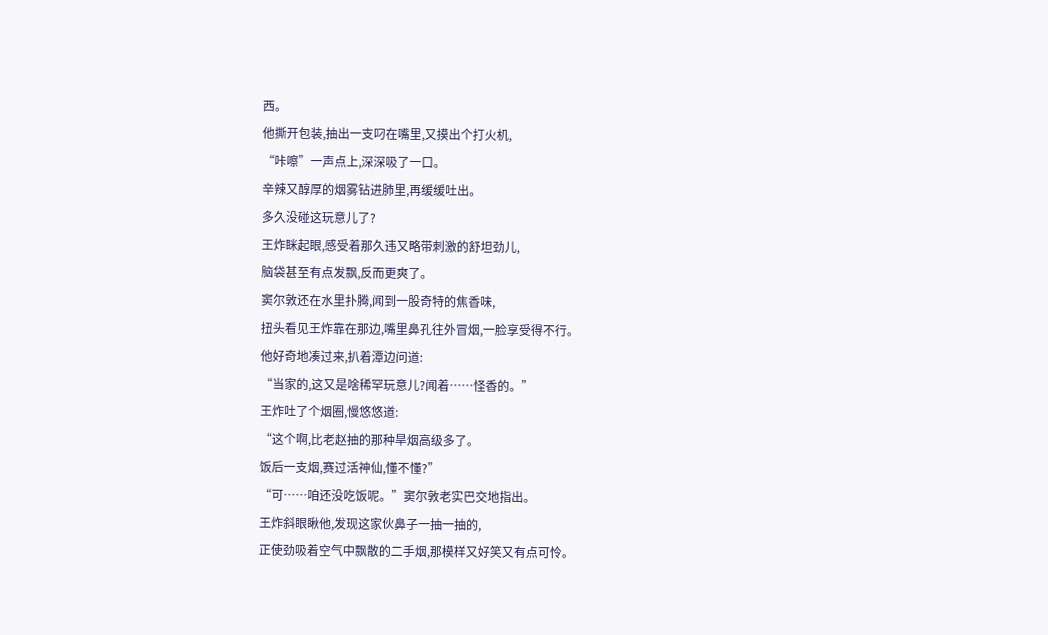西。
他撕开包装,抽出一支叼在嘴里,又摸出个打火机,
“咔嚓”一声点上,深深吸了一口。
辛辣又醇厚的烟雾钻进肺里,再缓缓吐出。
多久没碰这玩意儿了?
王炸眯起眼,感受着那久违又略带刺激的舒坦劲儿,
脑袋甚至有点发飘,反而更爽了。
窦尔敦还在水里扑腾,闻到一股奇特的焦香味,
扭头看见王炸靠在那边,嘴里鼻孔往外冒烟,一脸享受得不行。
他好奇地凑过来,扒着潭边问道:
“当家的,这又是啥稀罕玩意儿?闻着……怪香的。”
王炸吐了个烟圈,慢悠悠道:
“这个啊,比老赵抽的那种旱烟高级多了。
饭后一支烟,赛过活神仙,懂不懂?”
“可……咱还没吃饭呢。”窦尔敦老实巴交地指出。
王炸斜眼瞅他,发现这家伙鼻子一抽一抽的,
正使劲吸着空气中飘散的二手烟,那模样又好笑又有点可怜。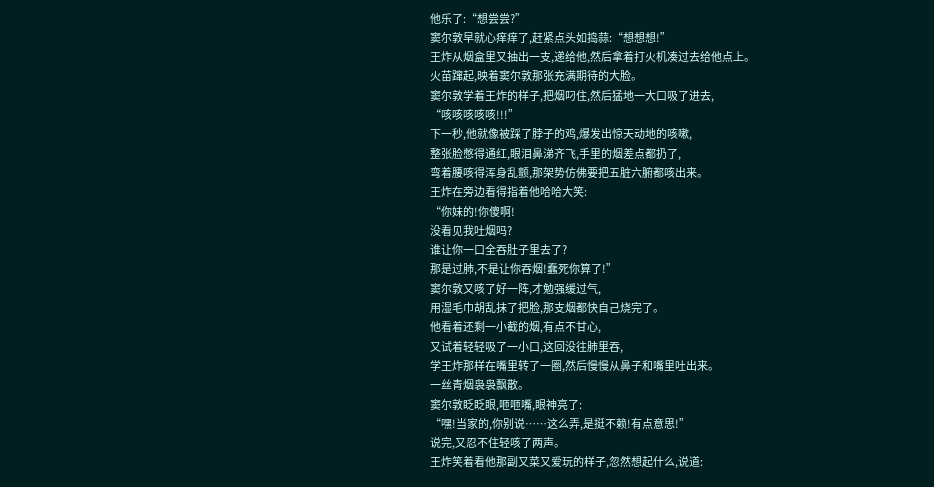他乐了:“想尝尝?”
窦尔敦早就心痒痒了,赶紧点头如捣蒜:“想想想!”
王炸从烟盒里又抽出一支,递给他,然后拿着打火机凑过去给他点上。
火苗蹿起,映着窦尔敦那张充满期待的大脸。
窦尔敦学着王炸的样子,把烟叼住,然后猛地一大口吸了进去,
“咳咳咳咳咳!!!”
下一秒,他就像被踩了脖子的鸡,爆发出惊天动地的咳嗽,
整张脸憋得通红,眼泪鼻涕齐飞,手里的烟差点都扔了,
弯着腰咳得浑身乱颤,那架势仿佛要把五脏六腑都咳出来。
王炸在旁边看得指着他哈哈大笑:
“你妹的!你傻啊!
没看见我吐烟吗?
谁让你一口全吞肚子里去了?
那是过肺,不是让你吞烟!蠢死你算了!”
窦尔敦又咳了好一阵,才勉强缓过气,
用湿毛巾胡乱抹了把脸,那支烟都快自己烧完了。
他看着还剩一小截的烟,有点不甘心,
又试着轻轻吸了一小口,这回没往肺里吞,
学王炸那样在嘴里转了一圈,然后慢慢从鼻子和嘴里吐出来。
一丝青烟袅袅飘散。
窦尔敦眨眨眼,咂咂嘴,眼神亮了:
“嘿!当家的,你别说……这么弄,是挺不赖!有点意思!”
说完,又忍不住轻咳了两声。
王炸笑着看他那副又菜又爱玩的样子,忽然想起什么,说道: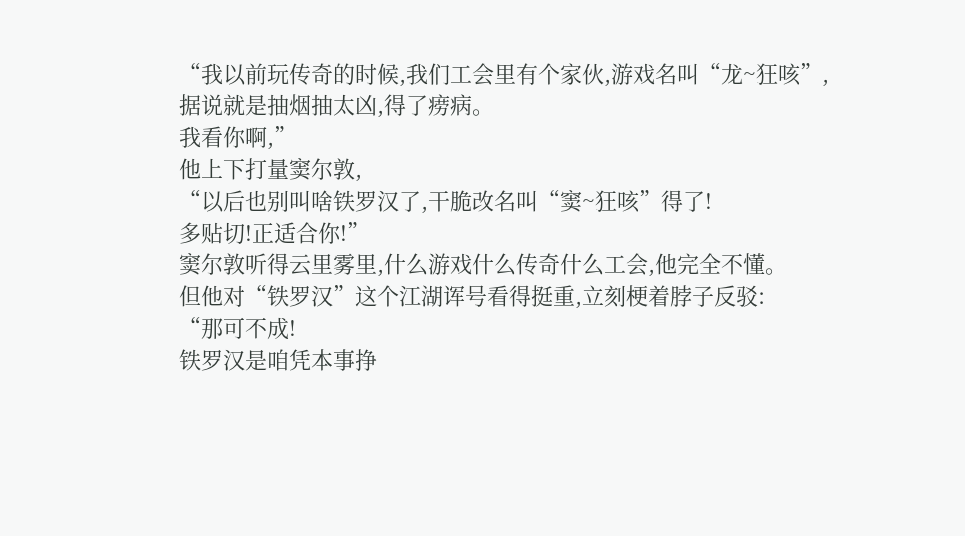“我以前玩传奇的时候,我们工会里有个家伙,游戏名叫“龙~狂咳”,
据说就是抽烟抽太凶,得了痨病。
我看你啊,”
他上下打量窦尔敦,
“以后也别叫啥铁罗汉了,干脆改名叫“窦~狂咳”得了!
多贴切!正适合你!”
窦尔敦听得云里雾里,什么游戏什么传奇什么工会,他完全不懂。
但他对“铁罗汉”这个江湖诨号看得挺重,立刻梗着脖子反驳:
“那可不成!
铁罗汉是咱凭本事挣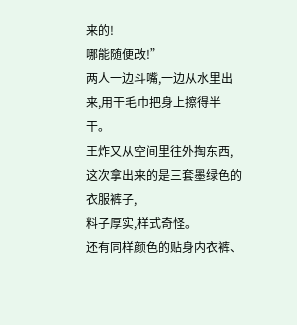来的!
哪能随便改!”
两人一边斗嘴,一边从水里出来,用干毛巾把身上擦得半干。
王炸又从空间里往外掏东西,这次拿出来的是三套墨绿色的衣服裤子,
料子厚实,样式奇怪。
还有同样颜色的贴身内衣裤、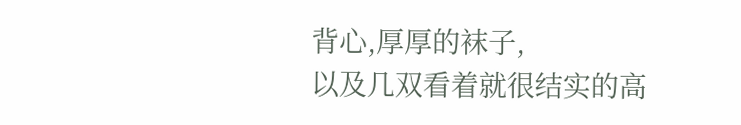背心,厚厚的袜子,
以及几双看着就很结实的高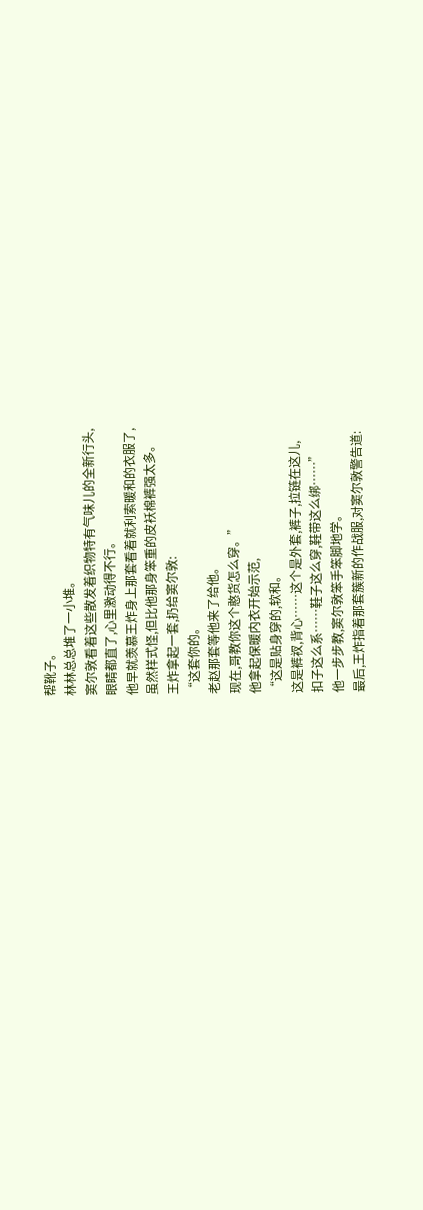帮靴子。
林林总总堆了一小堆。
窦尔敦看着这些散发着织物特有气味儿的全新行头,
眼睛都直了,心里激动得不行。
他早就羡慕王炸身上那套看着就利索暖和的衣服了,
虽然样式怪,但比他那身笨重的皮袄棉裤强太多。
王炸拿起一套,扔给窦尔敦:
“这套你的。
老赵那套等他来了给他。
现在,哥教你这个憨货怎么穿。”
他拿起保暖内衣开始示范,
“这是贴身穿的,软和。
这是裤衩,背心……这个是外套,裤子,拉链在这儿,
扣子这么系……鞋子这么穿,鞋带这么绑……”
他一步步教,窦尔敦笨手笨脚地学。
最后,王炸指着那套簇新的作战服,对窦尔敦警告道: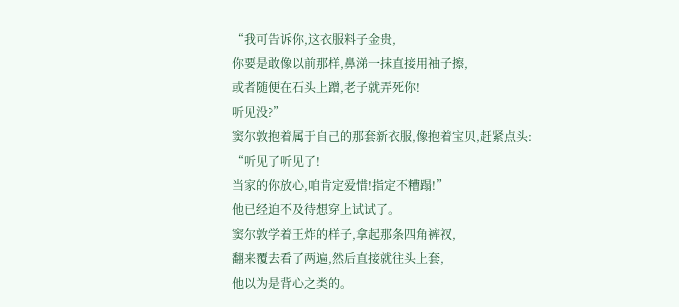“我可告诉你,这衣服料子金贵,
你要是敢像以前那样,鼻涕一抹直接用袖子擦,
或者随便在石头上蹭,老子就弄死你!
听见没?”
窦尔敦抱着属于自己的那套新衣服,像抱着宝贝,赶紧点头:
“听见了听见了!
当家的你放心,咱肯定爱惜!指定不糟蹋!”
他已经迫不及待想穿上试试了。
窦尔敦学着王炸的样子,拿起那条四角裤衩,
翻来覆去看了两遍,然后直接就往头上套,
他以为是背心之类的。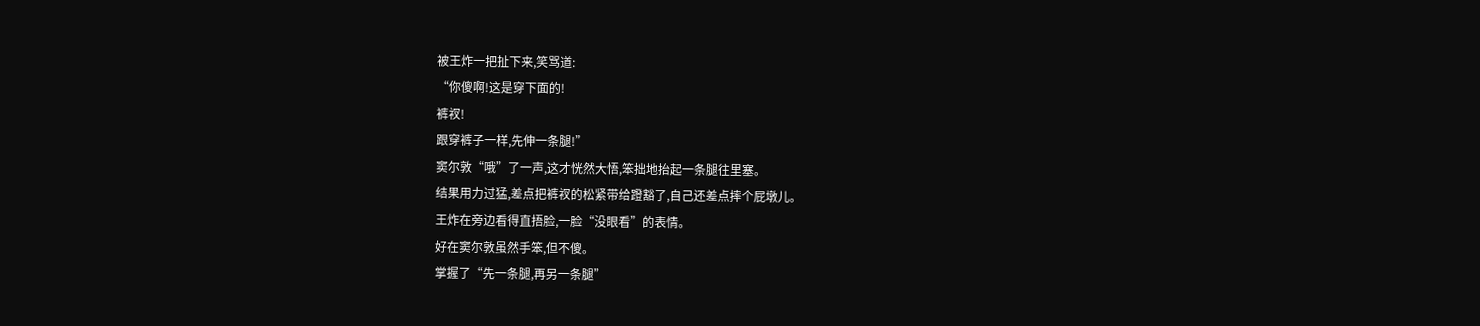被王炸一把扯下来,笑骂道:
“你傻啊!这是穿下面的!
裤衩!
跟穿裤子一样,先伸一条腿!”
窦尔敦“哦”了一声,这才恍然大悟,笨拙地抬起一条腿往里塞。
结果用力过猛,差点把裤衩的松紧带给蹬豁了,自己还差点摔个屁墩儿。
王炸在旁边看得直捂脸,一脸“没眼看”的表情。
好在窦尔敦虽然手笨,但不傻。
掌握了“先一条腿,再另一条腿”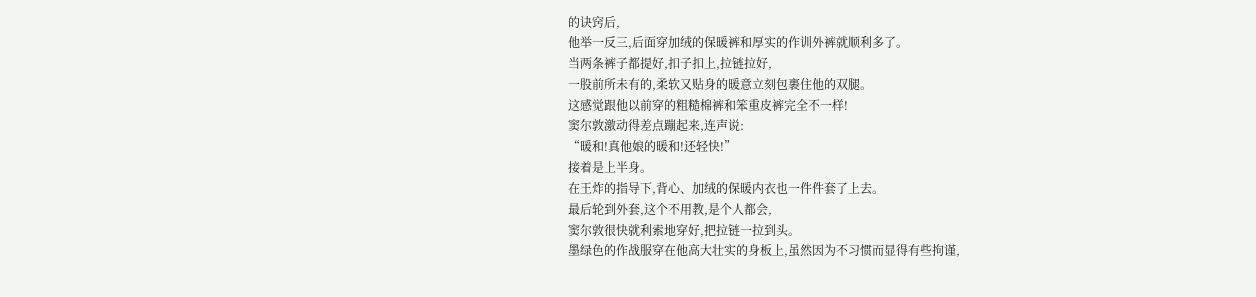的诀窍后,
他举一反三,后面穿加绒的保暖裤和厚实的作训外裤就顺利多了。
当两条裤子都提好,扣子扣上,拉链拉好,
一股前所未有的,柔软又贴身的暖意立刻包裹住他的双腿。
这感觉跟他以前穿的粗糙棉裤和笨重皮裤完全不一样!
窦尔敦激动得差点蹦起来,连声说:
“暖和!真他娘的暖和!还轻快!”
接着是上半身。
在王炸的指导下,背心、加绒的保暖内衣也一件件套了上去。
最后轮到外套,这个不用教,是个人都会,
窦尔敦很快就利索地穿好,把拉链一拉到头。
墨绿色的作战服穿在他高大壮实的身板上,虽然因为不习惯而显得有些拘谨,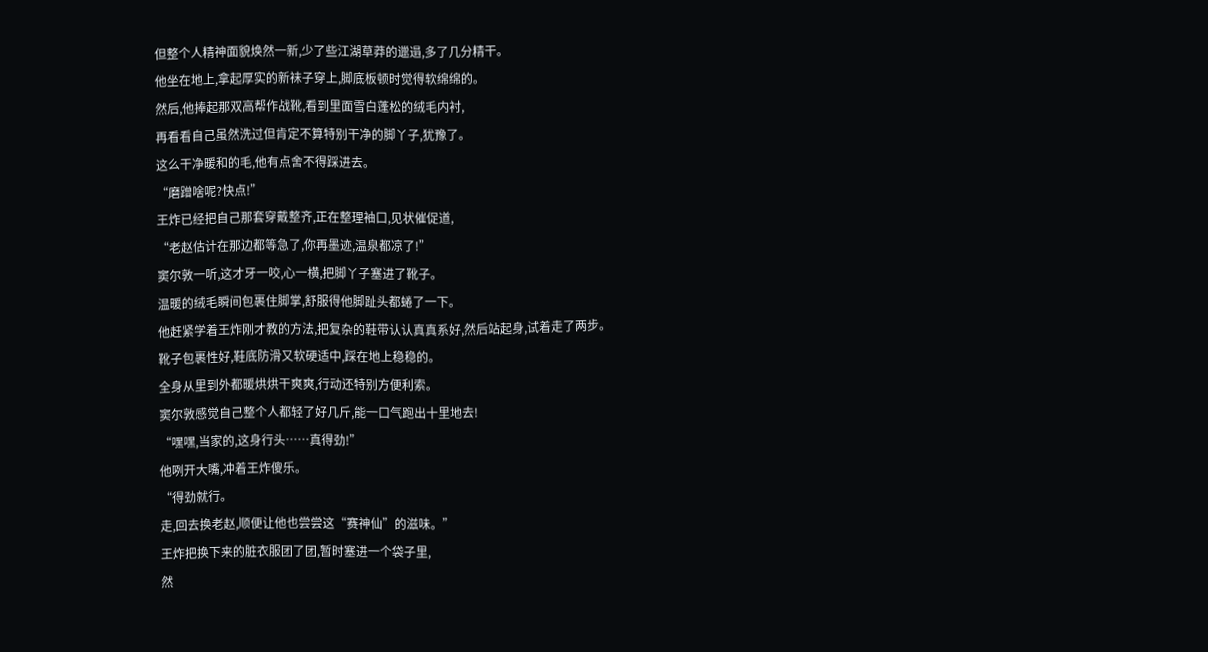但整个人精神面貌焕然一新,少了些江湖草莽的邋遢,多了几分精干。
他坐在地上,拿起厚实的新袜子穿上,脚底板顿时觉得软绵绵的。
然后,他捧起那双高帮作战靴,看到里面雪白蓬松的绒毛内衬,
再看看自己虽然洗过但肯定不算特别干净的脚丫子,犹豫了。
这么干净暖和的毛,他有点舍不得踩进去。
“磨蹭啥呢?快点!”
王炸已经把自己那套穿戴整齐,正在整理袖口,见状催促道,
“老赵估计在那边都等急了,你再墨迹,温泉都凉了!”
窦尔敦一听,这才牙一咬,心一横,把脚丫子塞进了靴子。
温暖的绒毛瞬间包裹住脚掌,舒服得他脚趾头都蜷了一下。
他赶紧学着王炸刚才教的方法,把复杂的鞋带认认真真系好,然后站起身,试着走了两步。
靴子包裹性好,鞋底防滑又软硬适中,踩在地上稳稳的。
全身从里到外都暖烘烘干爽爽,行动还特别方便利索。
窦尔敦感觉自己整个人都轻了好几斤,能一口气跑出十里地去!
“嘿嘿,当家的,这身行头……真得劲!”
他咧开大嘴,冲着王炸傻乐。
“得劲就行。
走,回去换老赵,顺便让他也尝尝这“赛神仙”的滋味。”
王炸把换下来的脏衣服团了团,暂时塞进一个袋子里,
然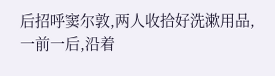后招呼窦尔敦,两人收拾好洗漱用品,
一前一后,沿着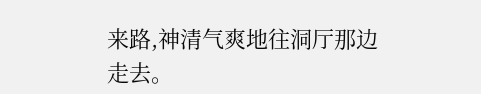来路,神清气爽地往洞厅那边走去。